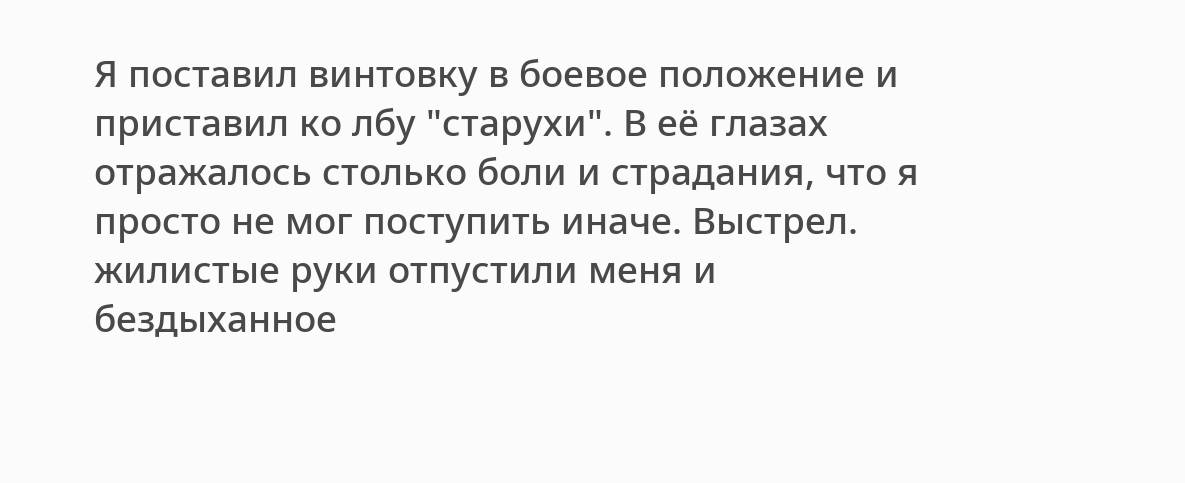Я поставил винтовку в боевое положение и приставил ко лбу "старухи". В её глазах отражалось столько боли и страдания, что я просто не мог поступить иначе. Выстрел. жилистые руки отпустили меня и бездыханное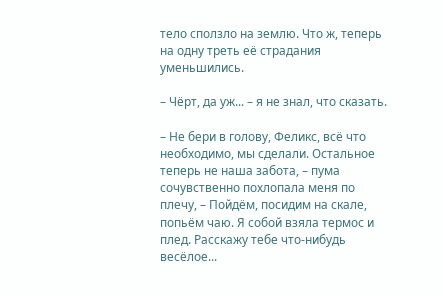тело сползло на землю. Что ж, теперь на одну треть её страдания уменьшились.

– Чёрт, да уж... – я не знал, что сказать.

– Не бери в голову, Феликс, всё что необходимо, мы сделали. Остальное теперь не наша забота, – пума сочувственно похлопала меня по плечу, – Пойдём, посидим на скале, попьём чаю. Я собой взяла термос и плед. Расскажу тебе что-нибудь весёлое...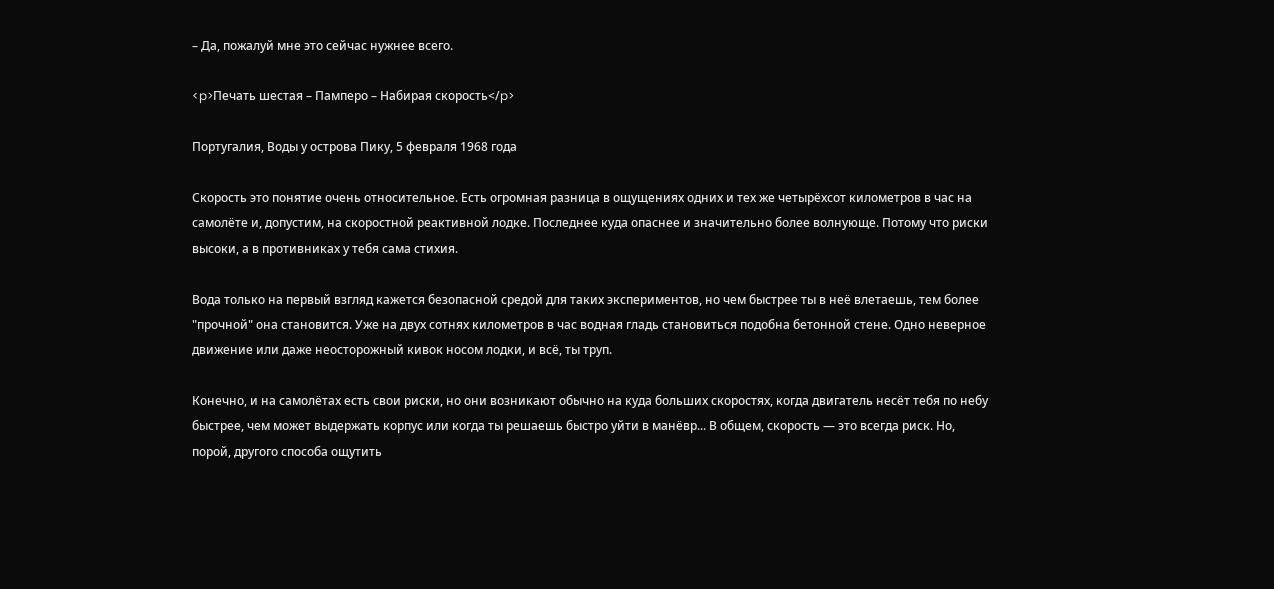– Да, пожалуй мне это сейчас нужнее всего.

<p>Печать шестая – Памперо – Набирая скорость</p>

Португалия, Воды у острова Пику, 5 февраля 1968 года

Скорость это понятие очень относительное. Есть огромная разница в ощущениях одних и тех же четырёхсот километров в час на самолёте и, допустим, на скоростной реактивной лодке. Последнее куда опаснее и значительно более волнующе. Потому что риски высоки, а в противниках у тебя сама стихия.

Вода только на первый взгляд кажется безопасной средой для таких экспериментов, но чем быстрее ты в неё влетаешь, тем более "прочной" она становится. Уже на двух сотнях километров в час водная гладь становиться подобна бетонной стене. Одно неверное движение или даже неосторожный кивок носом лодки, и всё, ты труп.

Конечно, и на самолётах есть свои риски, но они возникают обычно на куда больших скоростях, когда двигатель несёт тебя по небу быстрее, чем может выдержать корпус или когда ты решаешь быстро уйти в манёвр... В общем, скорость — это всегда риск. Но, порой, другого способа ощутить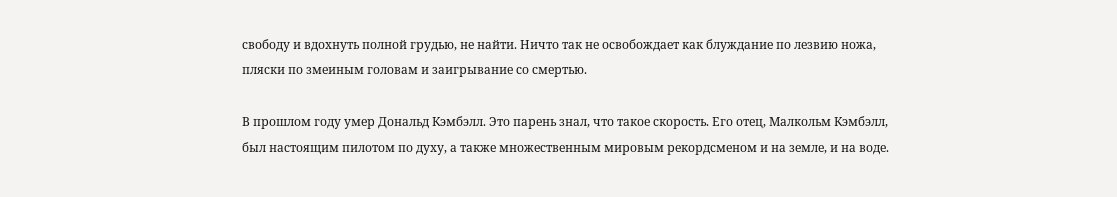свободу и вдохнуть полной грудью, не найти. Ничто так не освобождает как блуждание по лезвию ножа, пляски по змеиным головам и заигрывание со смертью.

В прошлом году умер Дональд Кэмбэлл. Это парень знал, что такое скорость. Его отец, Малкольм Кэмбэлл, был настоящим пилотом по духу, а также множественным мировым рекордсменом и на земле, и на воде.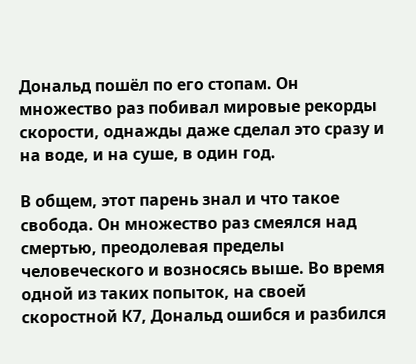Дональд пошёл по его стопам. Он множество раз побивал мировые рекорды скорости, однажды даже сделал это сразу и на воде, и на суше, в один год.

В общем, этот парень знал и что такое свобода. Он множество раз смеялся над смертью, преодолевая пределы человеческого и возносясь выше. Во время одной из таких попыток, на своей скоростной К7, Дональд ошибся и разбился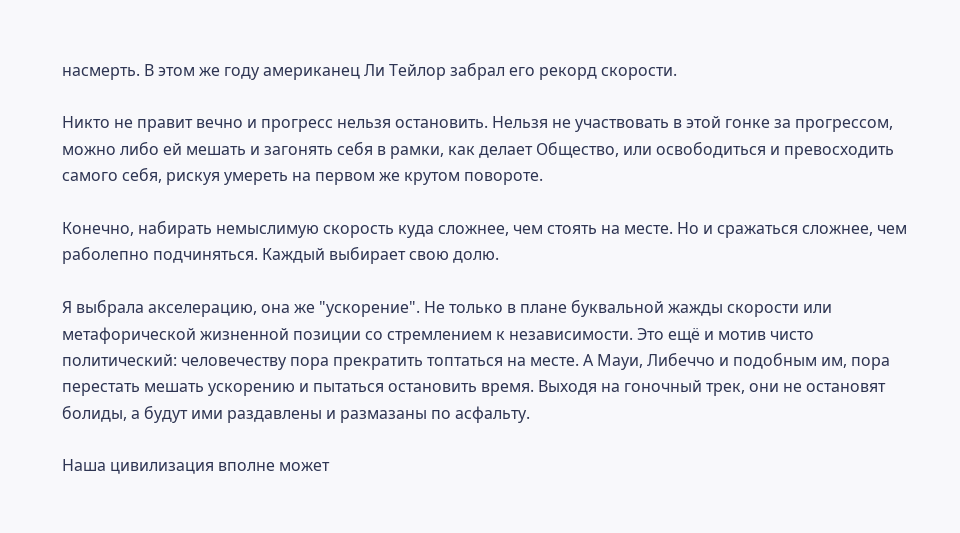насмерть. В этом же году американец Ли Тейлор забрал его рекорд скорости.

Никто не правит вечно и прогресс нельзя остановить. Нельзя не участвовать в этой гонке за прогрессом, можно либо ей мешать и загонять себя в рамки, как делает Общество, или освободиться и превосходить самого себя, рискуя умереть на первом же крутом повороте.

Конечно, набирать немыслимую скорость куда сложнее, чем стоять на месте. Но и сражаться сложнее, чем раболепно подчиняться. Каждый выбирает свою долю.

Я выбрала акселерацию, она же "ускорение". Не только в плане буквальной жажды скорости или метафорической жизненной позиции со стремлением к независимости. Это ещё и мотив чисто политический: человечеству пора прекратить топтаться на месте. А Мауи, Либеччо и подобным им, пора перестать мешать ускорению и пытаться остановить время. Выходя на гоночный трек, они не остановят болиды, а будут ими раздавлены и размазаны по асфальту.

Наша цивилизация вполне может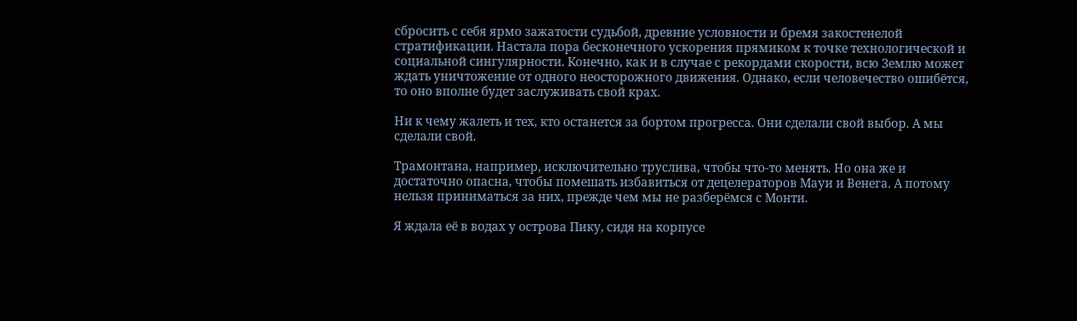сбросить с себя ярмо зажатости судьбой, древние условности и бремя закостенелой стратификации. Настала пора бесконечного ускорения прямиком к точке технологической и социальной сингулярности. Конечно, как и в случае с рекордами скорости, всю Землю может ждать уничтожение от одного неосторожного движения. Однако, если человечество ошибётся, то оно вполне будет заслуживать свой крах.

Ни к чему жалеть и тех, кто останется за бортом прогресса. Они сделали свой выбор. А мы сделали свой.

Трамонтана, например, исключительно труслива, чтобы что-то менять. Но она же и достаточно опасна, чтобы помешать избавиться от децелераторов Мауи и Венега. А потому нельзя приниматься за них, прежде чем мы не разберёмся с Монти.

Я ждала её в водах у острова Пику, сидя на корпусе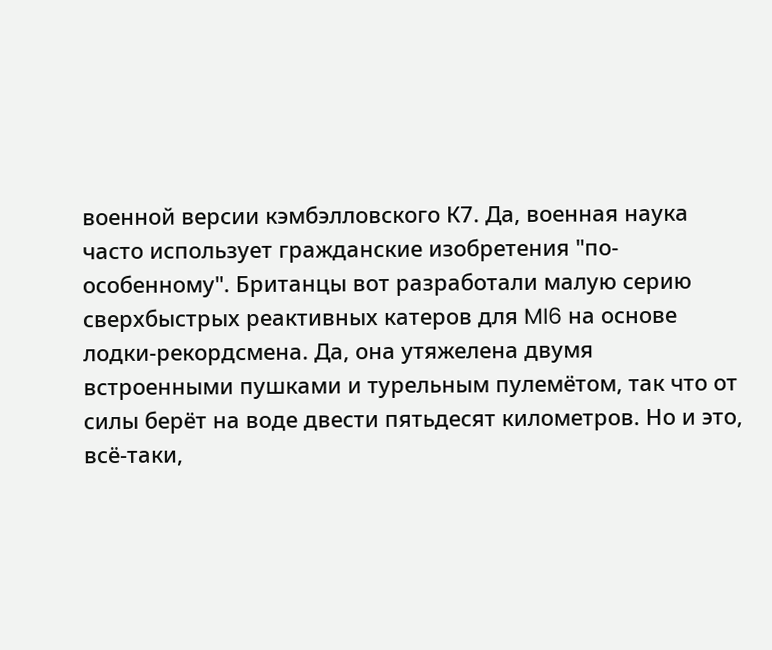военной версии кэмбэлловского К7. Да, военная наука часто использует гражданские изобретения "по-особенному". Британцы вот разработали малую серию сверхбыстрых реактивных катеров для MI6 на основе лодки-рекордсмена. Да, она утяжелена двумя встроенными пушками и турельным пулемётом, так что от силы берёт на воде двести пятьдесят километров. Но и это, всё-таки,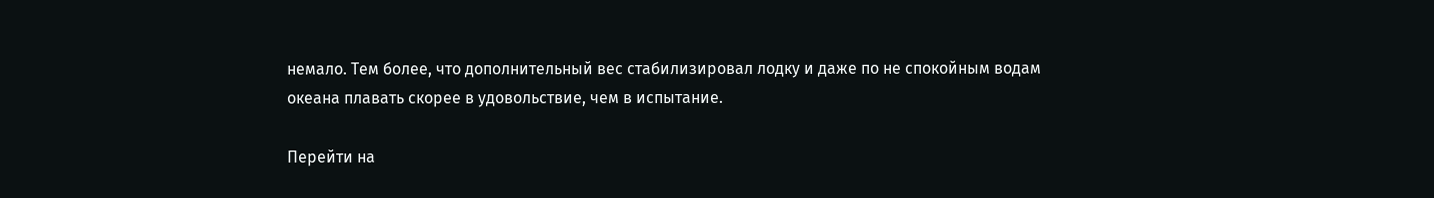немало. Тем более, что дополнительный вес стабилизировал лодку и даже по не спокойным водам океана плавать скорее в удовольствие, чем в испытание.

Перейти на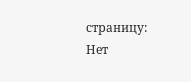страницу:
Нет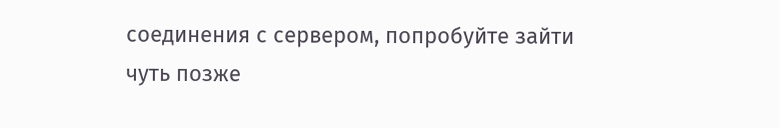соединения с сервером, попробуйте зайти чуть позже